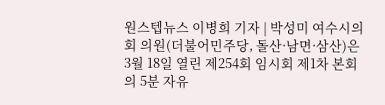원스텝뉴스 이병희 기자 | 박성미 여수시의회 의원(더불어민주당, 돌산·남면·삼산)은 3월 18일 열린 제254회 임시회 제1차 본회의 5분 자유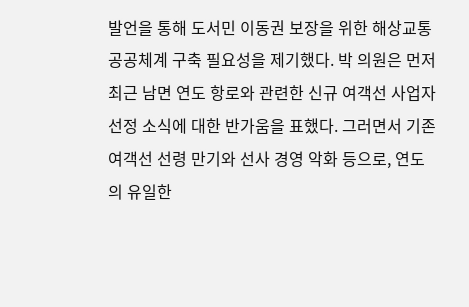발언을 통해 도서민 이동권 보장을 위한 해상교통 공공체계 구축 필요성을 제기했다. 박 의원은 먼저 최근 남면 연도 항로와 관련한 신규 여객선 사업자 선정 소식에 대한 반가움을 표했다. 그러면서 기존 여객선 선령 만기와 선사 경영 악화 등으로, 연도의 유일한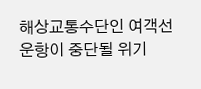해상교통수단인 여객선 운항이 중단될 위기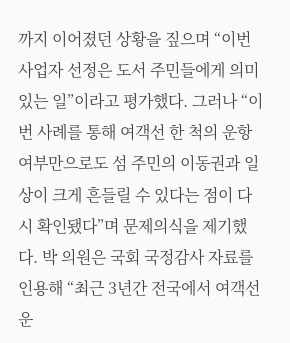까지 이어졌던 상황을 짚으며 “이번 사업자 선정은 도서 주민들에게 의미 있는 일”이라고 평가했다. 그러나 “이번 사례를 통해 여객선 한 척의 운항 여부만으로도 섬 주민의 이동권과 일상이 크게 흔들릴 수 있다는 점이 다시 확인됐다”며 문제의식을 제기했다. 박 의원은 국회 국정감사 자료를 인용해 “최근 3년간 전국에서 여객선 운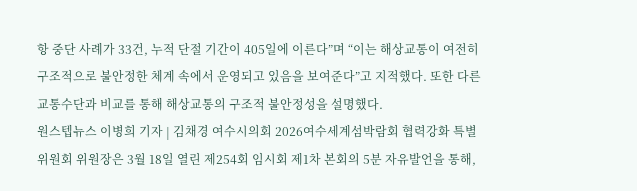항 중단 사례가 33건, 누적 단절 기간이 405일에 이른다”며 “이는 해상교통이 여전히 구조적으로 불안정한 체계 속에서 운영되고 있음을 보여준다”고 지적했다. 또한 다른 교통수단과 비교를 통해 해상교통의 구조적 불안정성을 설명했다.
원스텝뉴스 이병희 기자 | 김채경 여수시의회 2026여수세계섬박람회 협력강화 특별위원회 위원장은 3월 18일 열린 제254회 임시회 제1차 본회의 5분 자유발언을 통해,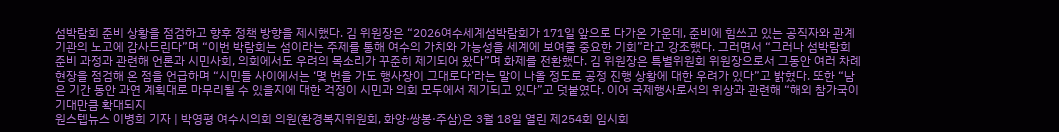섬박람회 준비 상황을 점검하고 향후 정책 방향을 제시했다. 김 위원장은 “2026여수세계섬박람회가 171일 앞으로 다가온 가운데, 준비에 힘쓰고 있는 공직자와 관계기관의 노고에 감사드린다”며 “이번 박람회는 섬이라는 주제를 통해 여수의 가치와 가능성을 세계에 보여줄 중요한 기회”라고 강조했다. 그러면서 “그러나 섬박람회 준비 과정과 관련해 언론과 시민사회, 의회에서도 우려의 목소리가 꾸준히 제기되어 왔다”며 화제를 전환했다. 김 위원장은 특별위원회 위원장으로서 그동안 여러 차례 현장을 점검해 온 점을 언급하며 “시민들 사이에서는 ‘몇 번을 가도 행사장이 그대로다’라는 말이 나올 정도로 공정 진행 상황에 대한 우려가 있다”고 밝혔다. 또한 “남은 기간 동안 과연 계획대로 마무리될 수 있을지에 대한 걱정이 시민과 의회 모두에서 제기되고 있다”고 덧붙였다. 이어 국제행사로서의 위상과 관련해 “해외 참가국이 기대만큼 확대되지
원스텝뉴스 이병희 기자 | 박영평 여수시의회 의원(환경복지위원회, 화양·쌍봉·주삼)은 3월 18일 열린 제254회 임시회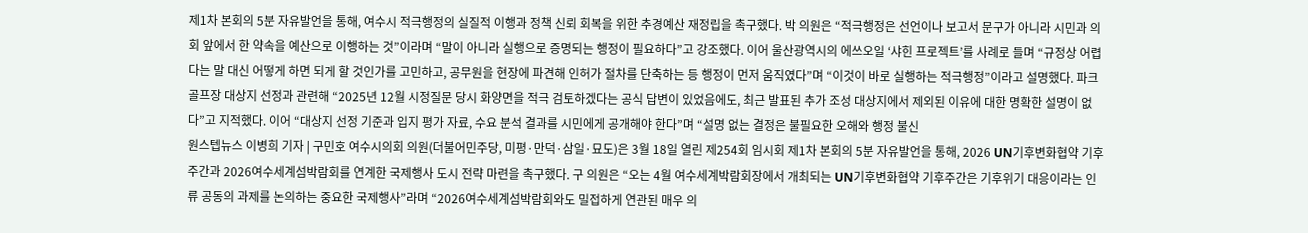제1차 본회의 5분 자유발언을 통해, 여수시 적극행정의 실질적 이행과 정책 신뢰 회복을 위한 추경예산 재정립을 촉구했다. 박 의원은 “적극행정은 선언이나 보고서 문구가 아니라 시민과 의회 앞에서 한 약속을 예산으로 이행하는 것”이라며 “말이 아니라 실행으로 증명되는 행정이 필요하다”고 강조했다. 이어 울산광역시의 에쓰오일 ‘샤힌 프로젝트’를 사례로 들며 “규정상 어렵다는 말 대신 어떻게 하면 되게 할 것인가를 고민하고, 공무원을 현장에 파견해 인허가 절차를 단축하는 등 행정이 먼저 움직였다”며 “이것이 바로 실행하는 적극행정”이라고 설명했다. 파크골프장 대상지 선정과 관련해 “2025년 12월 시정질문 당시 화양면을 적극 검토하겠다는 공식 답변이 있었음에도, 최근 발표된 추가 조성 대상지에서 제외된 이유에 대한 명확한 설명이 없다”고 지적했다. 이어 “대상지 선정 기준과 입지 평가 자료, 수요 분석 결과를 시민에게 공개해야 한다”며 “설명 없는 결정은 불필요한 오해와 행정 불신
원스텝뉴스 이병희 기자 | 구민호 여수시의회 의원(더불어민주당, 미평·만덕·삼일·묘도)은 3월 18일 열린 제254회 임시회 제1차 본회의 5분 자유발언을 통해, 2026 UN기후변화협약 기후주간과 2026여수세계섬박람회를 연계한 국제행사 도시 전략 마련을 촉구했다. 구 의원은 “오는 4월 여수세계박람회장에서 개최되는 UN기후변화협약 기후주간은 기후위기 대응이라는 인류 공동의 과제를 논의하는 중요한 국제행사”라며 “2026여수세계섬박람회와도 밀접하게 연관된 매우 의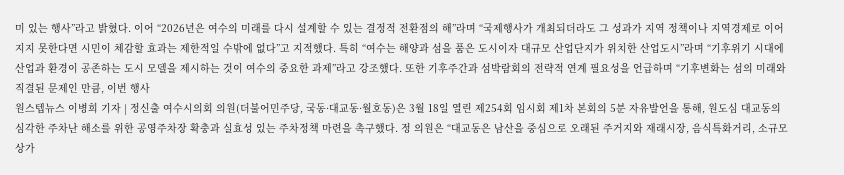미 있는 행사”라고 밝혔다. 이어 “2026년은 여수의 미래를 다시 설계할 수 있는 결정적 전환점의 해”라며 “국제행사가 개최되더라도 그 성과가 지역 정책이나 지역경제로 이어지지 못한다면 시민이 체감할 효과는 제한적일 수밖에 없다”고 지적했다. 특히 “여수는 해양과 섬을 품은 도시이자 대규모 산업단지가 위치한 산업도시”라며 “기후위기 시대에 산업과 환경이 공존하는 도시 모델을 제시하는 것이 여수의 중요한 과제”라고 강조했다. 또한 기후주간과 섬박람회의 전략적 연계 필요성을 언급하며 “기후변화는 섬의 미래와 직결된 문제인 만큼, 이번 행사
원스텝뉴스 이병희 기자 | 정신출 여수시의회 의원(더불어민주당, 국동·대교동·월호동)은 3월 18일 열린 제254회 임시회 제1차 본회의 5분 자유발언을 통해, 원도심 대교동의 심각한 주차난 해소를 위한 공영주차장 확충과 실효성 있는 주차정책 마련을 촉구했다. 정 의원은 “대교동은 남산을 중심으로 오래된 주거지와 재래시장, 음식특화거리, 소규모 상가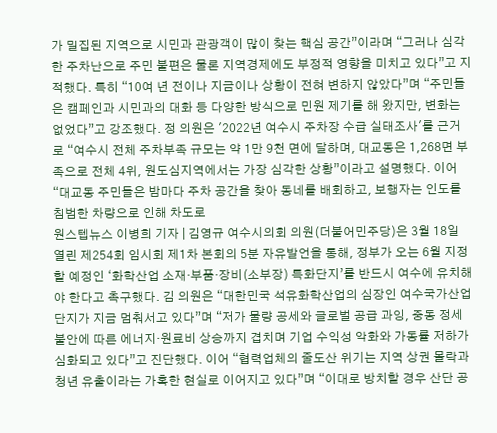가 밀집된 지역으로 시민과 관광객이 많이 찾는 핵심 공간”이라며 “그러나 심각한 주차난으로 주민 불편은 물론 지역경제에도 부정적 영향을 미치고 있다”고 지적했다. 특히 “10여 년 전이나 지금이나 상황이 전혀 변하지 않았다”며 “주민들은 캠페인과 시민과의 대화 등 다양한 방식으로 민원 제기를 해 왔지만, 변화는 없었다”고 강조했다. 정 의원은 '2022년 여수시 주차장 수급 실태조사'를 근거로 “여수시 전체 주차부족 규모는 약 1만 9천 면에 달하며, 대교동은 1,268면 부족으로 전체 4위, 원도심지역에서는 가장 심각한 상황”이라고 설명했다. 이어 “대교동 주민들은 밤마다 주차 공간을 찾아 동네를 배회하고, 보행자는 인도를 침범한 차량으로 인해 차도로
원스텝뉴스 이병희 기자 | 김영규 여수시의회 의원(더불어민주당)은 3월 18일 열린 제254회 임시회 제1차 본회의 5분 자유발언을 통해, 정부가 오는 6월 지정할 예정인 ‘화학산업 소재·부품·장비(소부장) 특화단지’를 반드시 여수에 유치해야 한다고 촉구했다. 김 의원은 “대한민국 석유화학산업의 심장인 여수국가산업단지가 지금 멈춰서고 있다”며 “저가 물량 공세와 글로벌 공급 과잉, 중동 정세 불안에 따른 에너지·원료비 상승까지 겹치며 기업 수익성 악화와 가동률 저하가 심화되고 있다”고 진단했다. 이어 “협력업체의 줄도산 위기는 지역 상권 몰락과 청년 유출이라는 가혹한 현실로 이어지고 있다”며 “이대로 방치할 경우 산단 공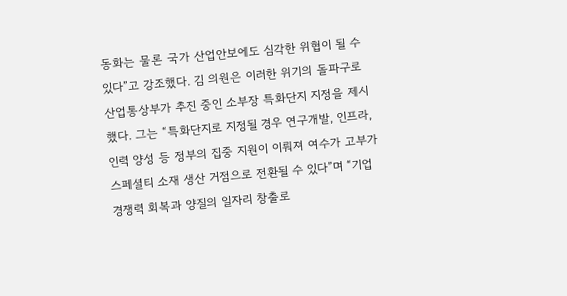동화는 물론 국가 산업안보에도 심각한 위협이 될 수 있다”고 강조했다. 김 의원은 이러한 위기의 돌파구로 산업통상부가 추진 중인 소부장 특화단지 지정을 제시했다. 그는 “특화단지로 지정될 경우 연구개발, 인프라, 인력 양성 등 정부의 집중 지원이 이뤄져 여수가 고부가 스페셜티 소재 생산 거점으로 전환될 수 있다”며 “기업 경쟁력 회복과 양질의 일자리 창출로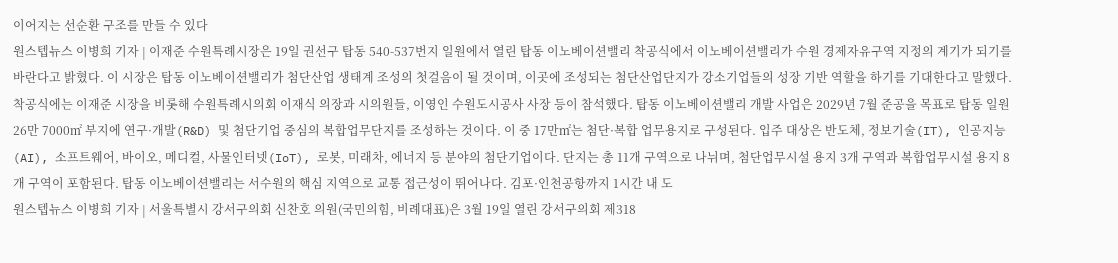이어지는 선순환 구조를 만들 수 있다
원스텝뉴스 이병희 기자 | 이재준 수원특례시장은 19일 권선구 탑동 540-537번지 일원에서 열린 탑동 이노베이션밸리 착공식에서 이노베이션밸리가 수원 경제자유구역 지정의 계기가 되기를 바란다고 밝혔다. 이 시장은 탑동 이노베이션밸리가 첨단산업 생태계 조성의 첫걸음이 될 것이며, 이곳에 조성되는 첨단산업단지가 강소기업들의 성장 기반 역할을 하기를 기대한다고 말했다. 착공식에는 이재준 시장을 비롯해 수원특례시의회 이재식 의장과 시의원들, 이영인 수원도시공사 사장 등이 참석했다. 탑동 이노베이션밸리 개발 사업은 2029년 7월 준공을 목표로 탑동 일원 26만 7000㎡ 부지에 연구·개발(R&D) 및 첨단기업 중심의 복합업무단지를 조성하는 것이다. 이 중 17만㎡는 첨단·복합 업무용지로 구성된다. 입주 대상은 반도체, 정보기술(IT), 인공지능(AI), 소프트웨어, 바이오, 메디컬, 사물인터넷(IoT), 로봇, 미래차, 에너지 등 분야의 첨단기업이다. 단지는 총 11개 구역으로 나뉘며, 첨단업무시설 용지 3개 구역과 복합업무시설 용지 8개 구역이 포함된다. 탑동 이노베이션밸리는 서수원의 핵심 지역으로 교통 접근성이 뛰어나다. 김포·인천공항까지 1시간 내 도
원스텝뉴스 이병희 기자 | 서울특별시 강서구의회 신찬호 의원(국민의힘, 비례대표)은 3월 19일 열린 강서구의회 제318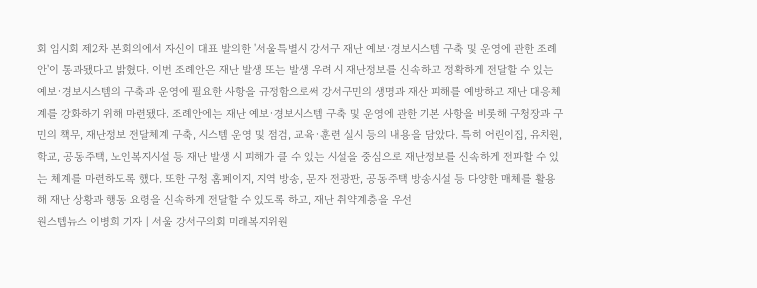회 임시회 제2차 본회의에서 자신이 대표 발의한 '서울특별시 강서구 재난 예보·경보시스템 구축 및 운영에 관한 조례안'이 통과됐다고 밝혔다. 이번 조례안은 재난 발생 또는 발생 우려 시 재난정보를 신속하고 정확하게 전달할 수 있는 예보·경보시스템의 구축과 운영에 필요한 사항을 규정함으로써 강서구민의 생명과 재산 피해를 예방하고 재난 대응체계를 강화하기 위해 마련됐다. 조례안에는 재난 예보·경보시스템 구축 및 운영에 관한 기본 사항을 비롯해 구청장과 구민의 책무, 재난정보 전달체계 구축, 시스템 운영 및 점검, 교육·훈련 실시 등의 내용을 담았다. 특히 어린이집, 유치원, 학교, 공동주택, 노인복지시설 등 재난 발생 시 피해가 클 수 있는 시설을 중심으로 재난정보를 신속하게 전파할 수 있는 체계를 마련하도록 했다. 또한 구청 홈페이지, 지역 방송, 문자 전광판, 공동주택 방송시설 등 다양한 매체를 활용해 재난 상황과 행동 요령을 신속하게 전달할 수 있도록 하고, 재난 취약계층을 우선
원스텝뉴스 이병희 기자 | 서울 강서구의회 미래복지위원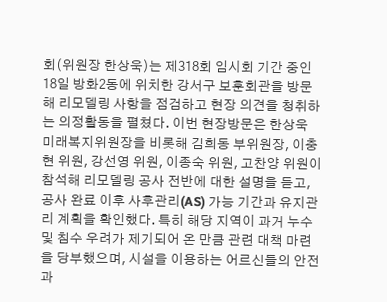회(위원장 한상욱)는 제318회 임시회 기간 중인 18일 방화2동에 위치한 강서구 보훈회관을 방문해 리모델링 사항을 점검하고 현장 의견을 청취하는 의정활동을 펼쳤다. 이번 현장방문은 한상욱 미래복지위원장을 비롯해 김희동 부위원장, 이충현 위원, 강선영 위원, 이종숙 위원, 고찬양 위원이 참석해 리모델링 공사 전반에 대한 설명을 듣고, 공사 완료 이후 사후관리(AS) 가능 기간과 유지관리 계획을 확인했다. 특히 해당 지역이 과거 누수 및 침수 우려가 제기되어 온 만큼 관련 대책 마련을 당부했으며, 시설을 이용하는 어르신들의 안전과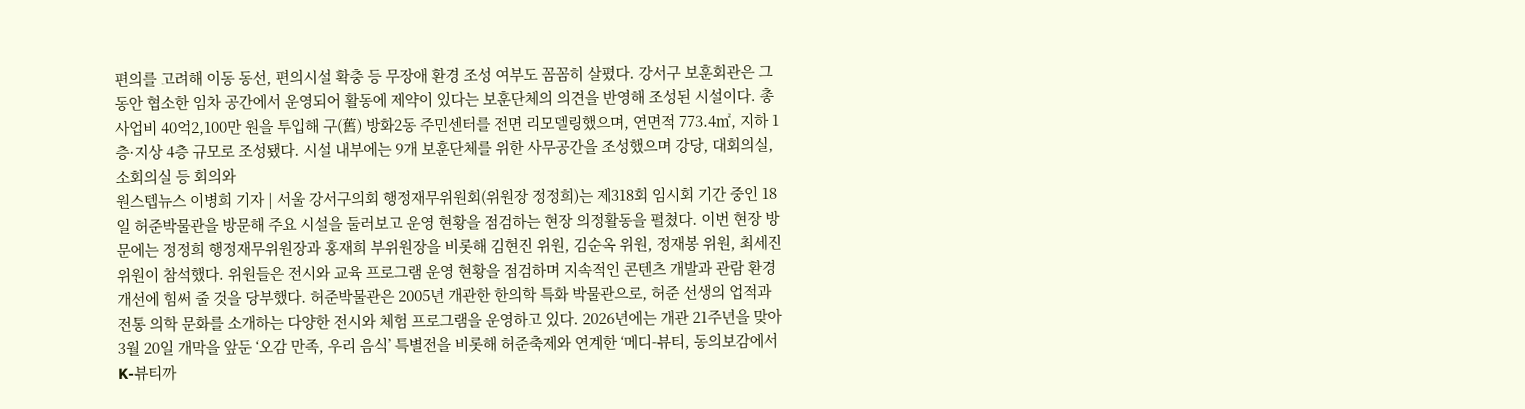편의를 고려해 이동 동선, 편의시설 확충 등 무장애 환경 조성 여부도 꼼꼼히 살폈다. 강서구 보훈회관은 그동안 협소한 임차 공간에서 운영되어 활동에 제약이 있다는 보훈단체의 의견을 반영해 조성된 시설이다. 총사업비 40억2,100만 원을 투입해 구(舊) 방화2동 주민센터를 전면 리모델링했으며, 연면적 773.4㎡, 지하 1층·지상 4층 규모로 조성됐다. 시설 내부에는 9개 보훈단체를 위한 사무공간을 조성했으며 강당, 대회의실, 소회의실 등 회의와
원스텝뉴스 이병희 기자 | 서울 강서구의회 행정재무위원회(위원장 정정희)는 제318회 임시회 기간 중인 18일 허준박물관을 방문해 주요 시설을 둘러보고 운영 현황을 점검하는 현장 의정활동을 펼쳤다. 이번 현장 방문에는 정정희 행정재무위원장과 홍재희 부위원장을 비롯해 김현진 위원, 김순옥 위원, 정재봉 위원, 최세진 위원이 참석했다. 위원들은 전시와 교육 프로그램 운영 현황을 점검하며 지속적인 콘텐츠 개발과 관람 환경 개선에 힘써 줄 것을 당부했다. 허준박물관은 2005년 개관한 한의학 특화 박물관으로, 허준 선생의 업적과 전통 의학 문화를 소개하는 다양한 전시와 체험 프로그램을 운영하고 있다. 2026년에는 개관 21주년을 맞아 3월 20일 개막을 앞둔 ‘오감 만족, 우리 음식’ 특별전을 비롯해 허준축제와 연계한 ‘메디-뷰티, 동의보감에서 K-뷰티까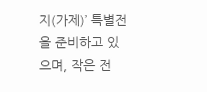지(가제)’ 특별전을 준비하고 있으며, 작은 전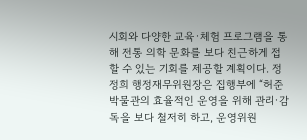시회와 다양한 교육·체험 프로그램을 통해 전통 의학 문화를 보다 친근하게 접할 수 있는 기회를 제공할 계획이다. 정정희 행정재무위원장은 집행부에 “허준박물관의 효율적인 운영을 위해 관리·감독을 보다 철저히 하고, 운영위원